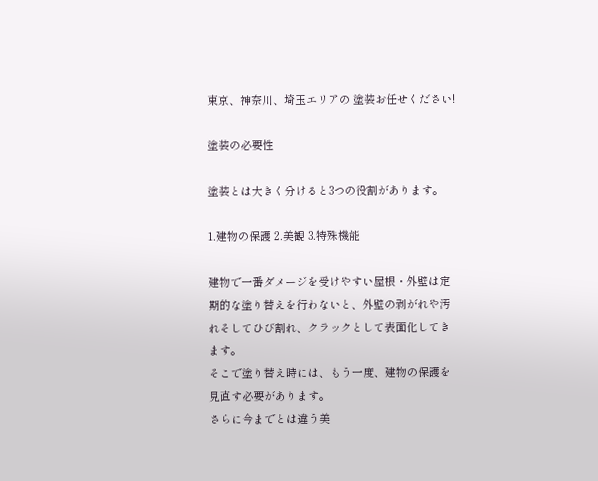東京、神奈川、埼玉エリアの 塗装お任せください!

塗装の必要性

塗装とは大きく分けると3つの役割があります。

1.建物の保護 2.美観 3.特殊機能

建物で一番ダメージを受けやすい屋根・外壁は定期的な塗り替えを行わないと、外壁の剥がれや汚れそしてひび割れ、クラックとして表面化してきます。
そこで塗り替え時には、もう一度、建物の保護を見直す必要があります。
さらに今までとは違う美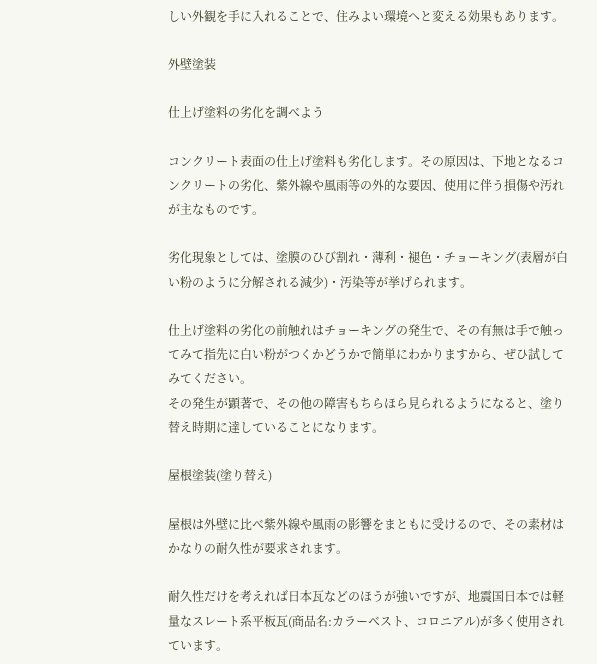しい外観を手に入れることで、住みよい環境へと変える効果もあります。

外壁塗装

仕上げ塗料の劣化を調べよう

コンクリート表面の仕上げ塗料も劣化します。その原因は、下地となるコンクリートの劣化、紫外線や風雨等の外的な要因、使用に伴う損傷や汚れが主なものです。

劣化現象としては、塗膜のひび割れ・薄利・褪色・チョーキング(表層が白い粉のように分解される減少)・汚染等が挙げられます。

仕上げ塗料の劣化の前触れはチョーキングの発生で、その有無は手で触ってみて指先に白い粉がつくかどうかで簡単にわかりますから、ぜひ試してみてください。
その発生が顕著で、その他の障害もちらほら見られるようになると、塗り替え時期に達していることになります。

屋根塗装(塗り替え)

屋根は外壁に比べ紫外線や風雨の影響をまともに受けるので、その素材はかなりの耐久性が要求されます。

耐久性だけを考えれば日本瓦などのほうが強いですが、地震国日本では軽量なスレート系平板瓦(商品名:カラーベスト、コロニアル)が多く使用されています。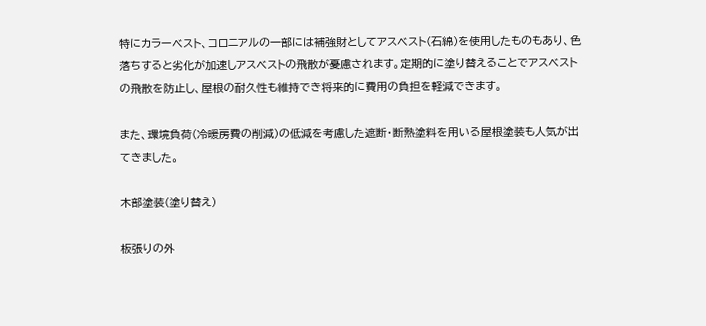特にカラーベスト、コロニアルの一部には補強財としてアスベスト(石綿)を使用したものもあり、色落ちすると劣化が加速しアスベストの飛散が憂慮されます。定期的に塗り替えることでアスベストの飛散を防止し、屋根の耐久性も維持でき将来的に費用の負担を軽減できます。

また、環境負荷(冷暖房費の削減)の低減を考慮した遮断・断熱塗料を用いる屋根塗装も人気が出てきました。

木部塗装(塗り替え)

板張りの外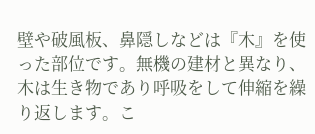壁や破風板、鼻隠しなどは『木』を使った部位です。無機の建材と異なり、木は生き物であり呼吸をして伸縮を繰り返します。こ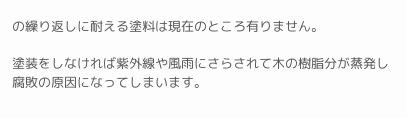の繰り返しに耐える塗料は現在のところ有りません。

塗装をしなければ紫外線や風雨にさらされて木の樹脂分が蒸発し腐敗の原因になってしまいます。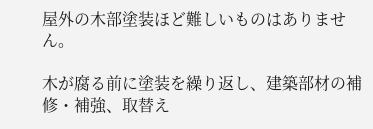屋外の木部塗装ほど難しいものはありません。

木が腐る前に塗装を繰り返し、建築部材の補修・補強、取替え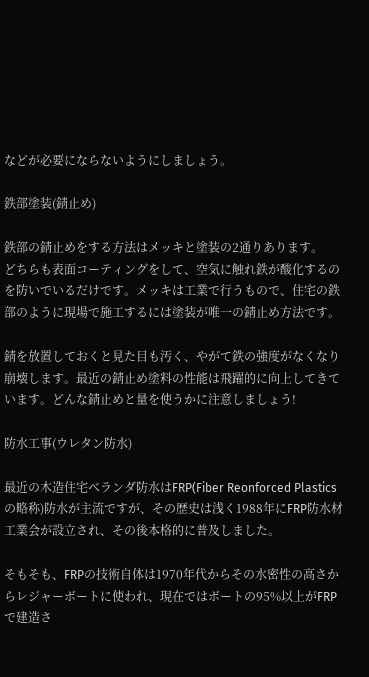などが必要にならないようにしましょう。

鉄部塗装(錆止め)

鉄部の錆止めをする方法はメッキと塗装の2通りあります。
どちらも表面コーティングをして、空気に触れ鉄が酸化するのを防いでいるだけです。メッキは工業で行うもので、住宅の鉄部のように現場で施工するには塗装が唯一の錆止め方法です。

錆を放置しておくと見た目も汚く、やがて鉄の強度がなくなり崩壊します。最近の錆止め塗料の性能は飛躍的に向上してきています。どんな錆止めと量を使うかに注意しましょう!

防水工事(ウレタン防水)

最近の木造住宅ベランダ防水はFRP(Fiber Reonforced Plasticsの略称)防水が主流ですが、その歴史は浅く1988年にFRP防水材工業会が設立され、その後本格的に普及しました。

そもそも、FRPの技術自体は1970年代からその水密性の高さからレジャーボートに使われ、現在ではボートの95%以上がFRPで建造さ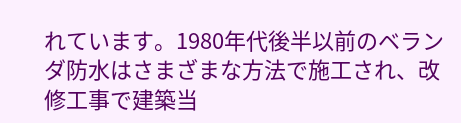れています。1980年代後半以前のベランダ防水はさまざまな方法で施工され、改修工事で建築当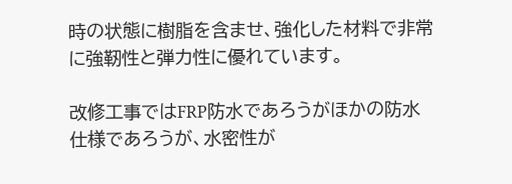時の状態に樹脂を含ませ、強化した材料で非常に強靭性と弾力性に優れています。

改修工事ではFRP防水であろうがほかの防水仕様であろうが、水密性が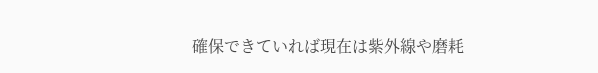確保できていれば現在は紫外線や磨耗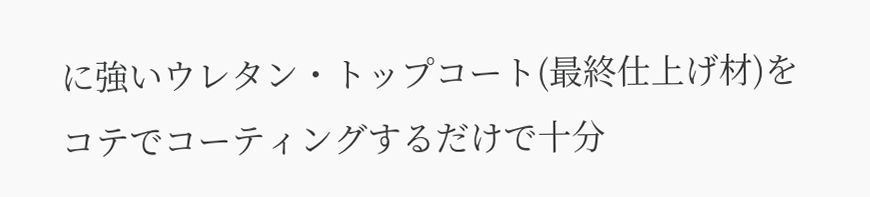に強いウレタン・トップコート(最終仕上げ材)をコテでコーティングするだけで十分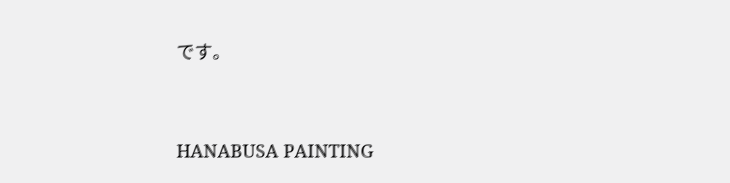です。




HANABUSA PAINTING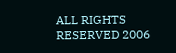ALL RIGHTS RESERVED 2006